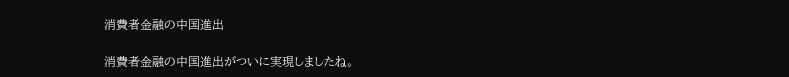消費者金融の中国進出

消費者金融の中国進出がついに実現しましたね。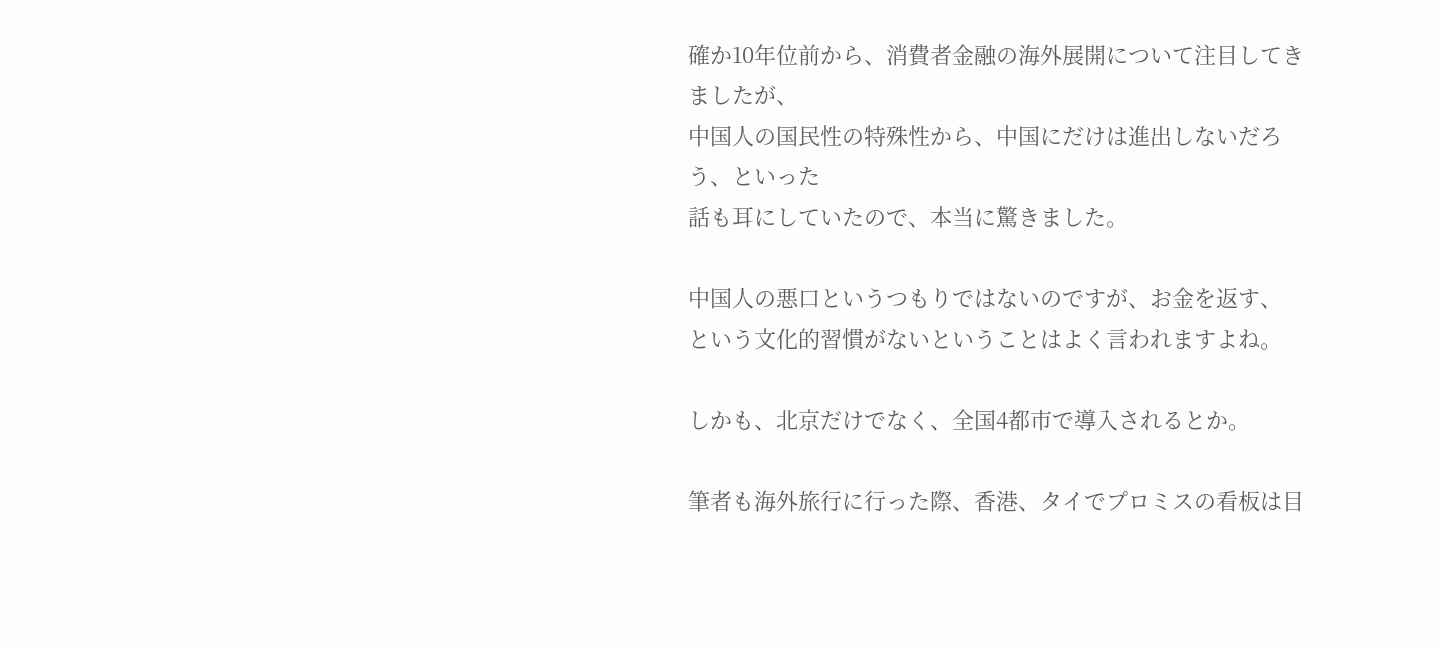確か10年位前から、消費者金融の海外展開について注目してきましたが、
中国人の国民性の特殊性から、中国にだけは進出しないだろう、といった
話も耳にしていたので、本当に驚きました。

中国人の悪口というつもりではないのですが、お金を返す、
という文化的習慣がないということはよく言われますよね。

しかも、北京だけでなく、全国4都市で導入されるとか。

筆者も海外旅行に行った際、香港、タイでプロミスの看板は目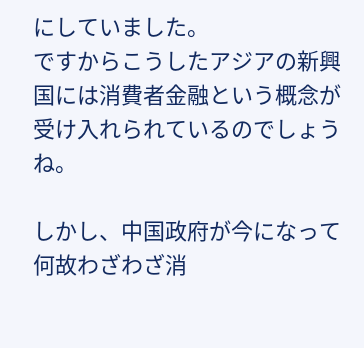にしていました。
ですからこうしたアジアの新興国には消費者金融という概念が受け入れられているのでしょうね。

しかし、中国政府が今になって何故わざわざ消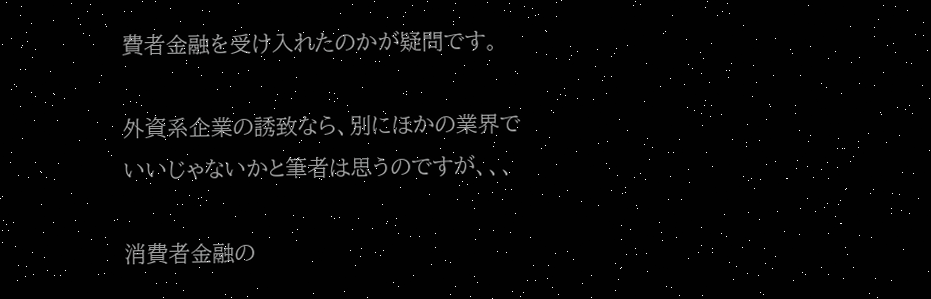費者金融を受け入れたのかが疑問です。

外資系企業の誘致なら、別にほかの業界でいいじゃないかと筆者は思うのですが、、、

消費者金融の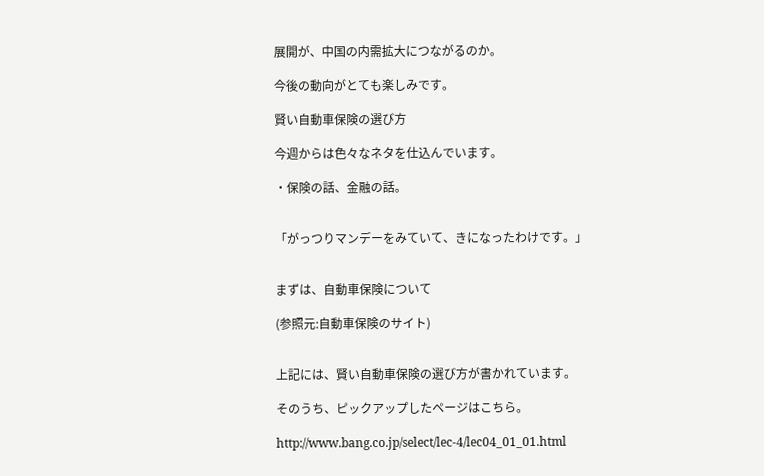展開が、中国の内需拡大につながるのか。

今後の動向がとても楽しみです。

賢い自動車保険の選び方

今週からは色々なネタを仕込んでいます。

・保険の話、金融の話。


「がっつりマンデーをみていて、きになったわけです。」


まずは、自動車保険について

(参照元:自動車保険のサイト)


上記には、賢い自動車保険の選び方が書かれています。

そのうち、ピックアップしたページはこちら。

http://www.bang.co.jp/select/lec-4/lec04_01_01.html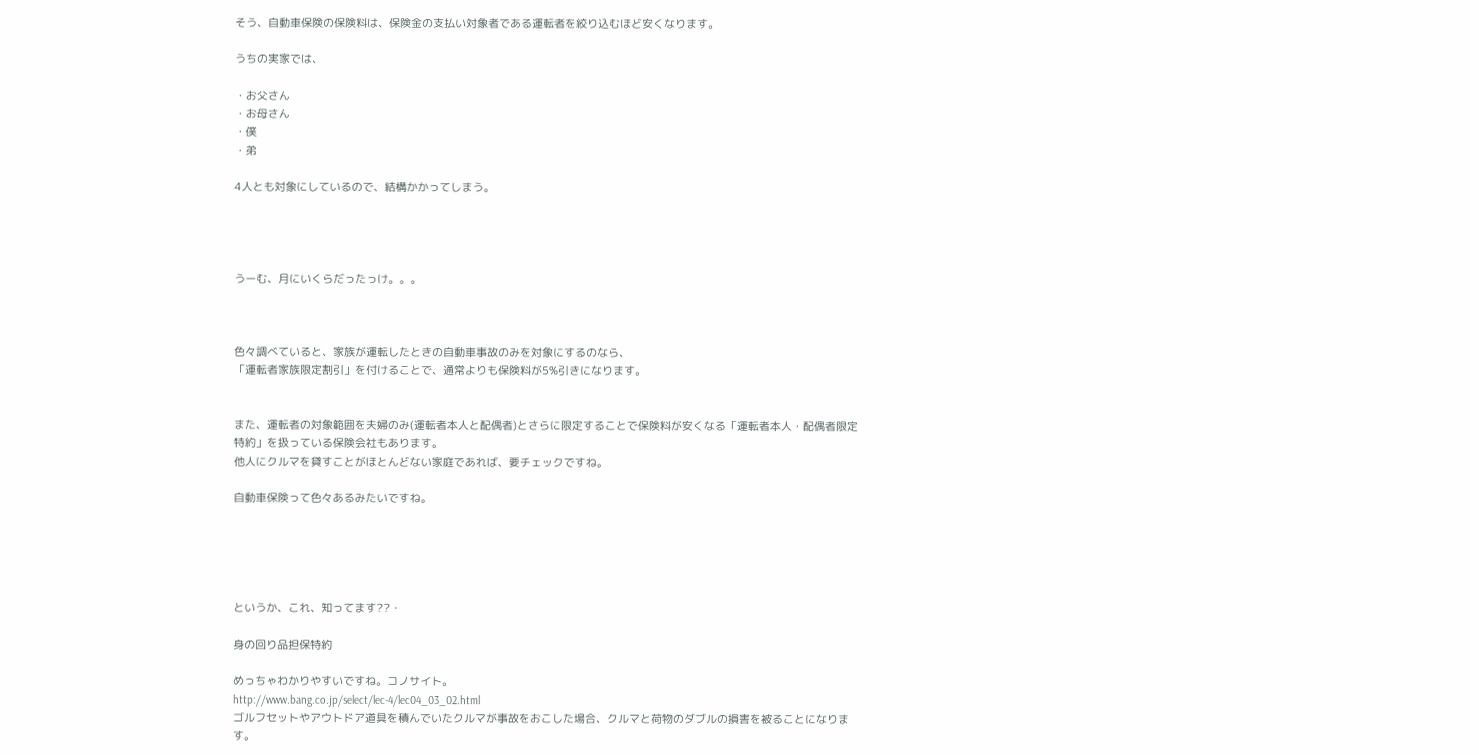そう、自動車保険の保険料は、保険金の支払い対象者である運転者を絞り込むほど安くなります。

うちの実家では、

・お父さん
・お母さん
・僕
・弟

4人とも対象にしているので、結構かかってしまう。




うーむ、月にいくらだったっけ。。。



色々調べていると、家族が運転したときの自動車事故のみを対象にするのなら、
「運転者家族限定割引」を付けることで、通常よりも保険料が5%引きになります。


また、運転者の対象範囲を夫婦のみ(運転者本人と配偶者)とさらに限定することで保険料が安くなる「運転者本人・配偶者限定特約」を扱っている保険会社もあります。
他人にクルマを貸すことがほとんどない家庭であれば、要チェックですね。

自動車保険って色々あるみたいですね。





というか、これ、知ってます??・

身の回り品担保特約

めっちゃわかりやすいですね。コノサイト。
http://www.bang.co.jp/select/lec-4/lec04_03_02.html
ゴルフセットやアウトドア道具を積んでいたクルマが事故をおこした場合、クルマと荷物のダブルの損害を被ることになります。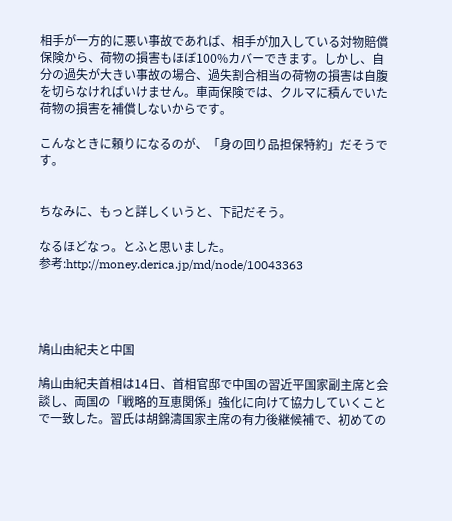相手が一方的に悪い事故であれば、相手が加入している対物賠償保険から、荷物の損害もほぼ100%カバーできます。しかし、自分の過失が大きい事故の場合、過失割合相当の荷物の損害は自腹を切らなければいけません。車両保険では、クルマに積んでいた荷物の損害を補償しないからです。

こんなときに頼りになるのが、「身の回り品担保特約」だそうです。


ちなみに、もっと詳しくいうと、下記だそう。

なるほどなっ。とふと思いました。
参考:http://money.derica.jp/md/node/10043363




鳩山由紀夫と中国

鳩山由紀夫首相は14日、首相官邸で中国の習近平国家副主席と会談し、両国の「戦略的互恵関係」強化に向けて協力していくことで一致した。習氏は胡錦濤国家主席の有力後継候補で、初めての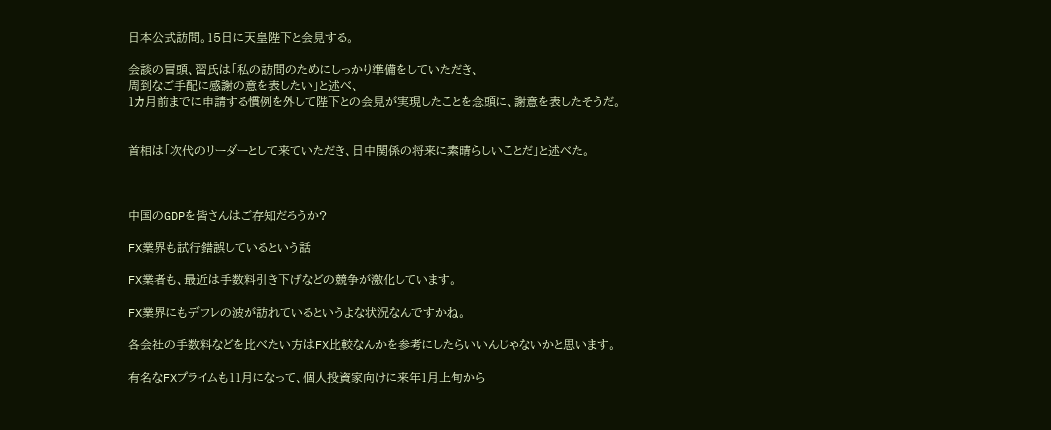日本公式訪問。15日に天皇陛下と会見する。

会談の冒頭、習氏は「私の訪問のためにしっかり準備をしていただき、
周到なご手配に感謝の意を表したい」と述べ、
1カ月前までに申請する慣例を外して陛下との会見が実現したことを念頭に、謝意を表したそうだ。


首相は「次代のリーダーとして来ていただき、日中関係の将来に素晴らしいことだ」と述べた。



中国のGDPを皆さんはご存知だろうか?

FX業界も試行錯誤しているという話

FX業者も、最近は手数料引き下げなどの競争が激化しています。

FX業界にもデフレの波が訪れているというよな状況なんですかね。

各会社の手数料などを比べたい方はFX比較なんかを参考にしたらいいんじゃないかと思います。

有名なFXプライムも11月になって、個人投資家向けに来年1月上旬から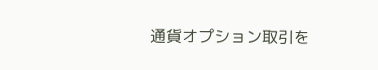通貨オプション取引を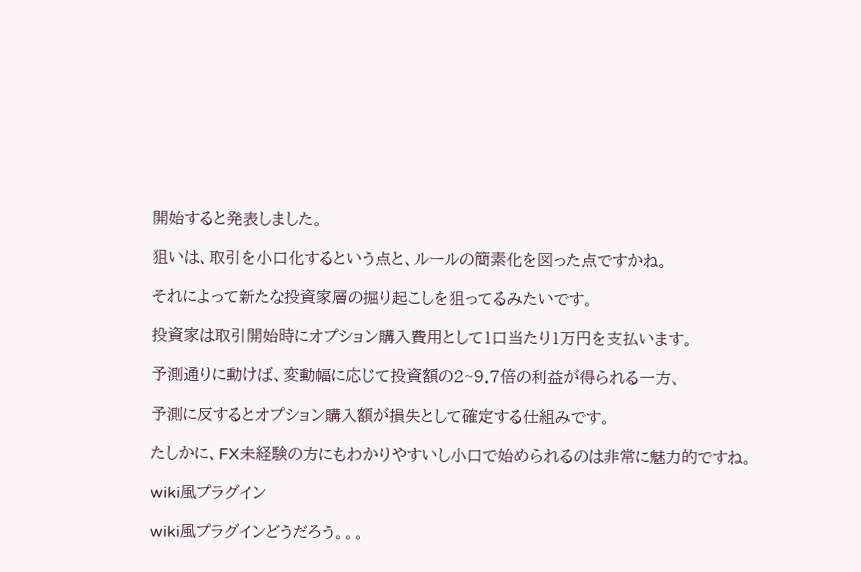開始すると発表しました。

狙いは、取引を小口化するという点と、ルールの簡素化を図った点ですかね。

それによって新たな投資家層の掘り起こしを狙ってるみたいです。

投資家は取引開始時にオプション購入費用として1口当たり1万円を支払います。

予測通りに動けば、変動幅に応じて投資額の2~9.7倍の利益が得られる一方、

予測に反するとオプション購入額が損失として確定する仕組みです。

たしかに、FX未経験の方にもわかりやすいし小口で始められるのは非常に魅力的ですね。

wiki風プラグイン

wiki風プラグインどうだろう。。。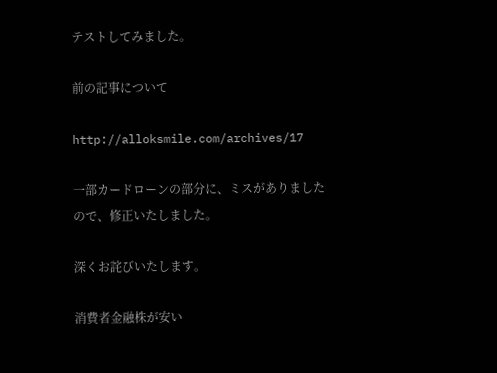テストしてみました。

前の記事について

http://alloksmile.com/archives/17

一部カードローンの部分に、ミスがありましたので、修正いたしました。

深くお詫びいたします。

消費者金融株が安い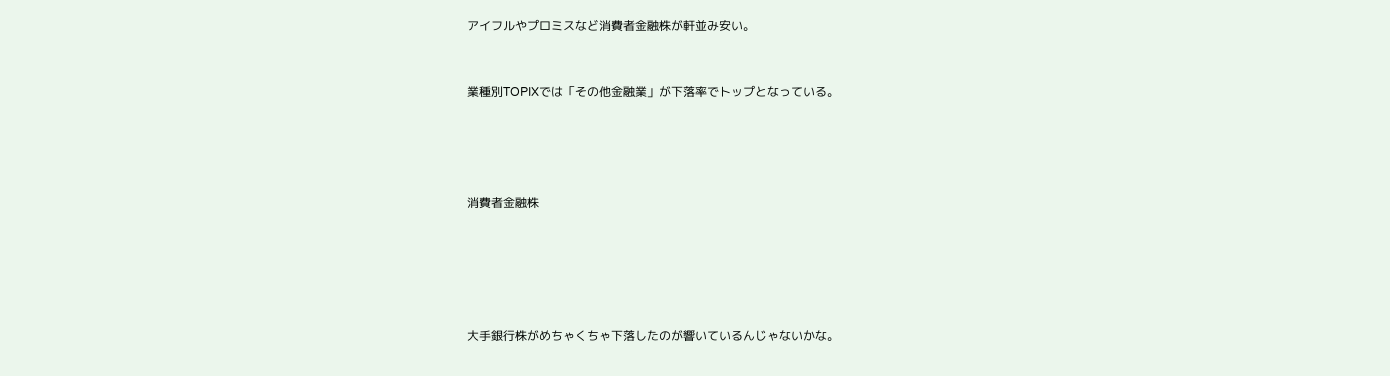アイフルやプロミスなど消費者金融株が軒並み安い。


業種別TOPIXでは「その他金融業」が下落率でトップとなっている。




消費者金融株





大手銀行株がめちゃくちゃ下落したのが響いているんじゃないかな。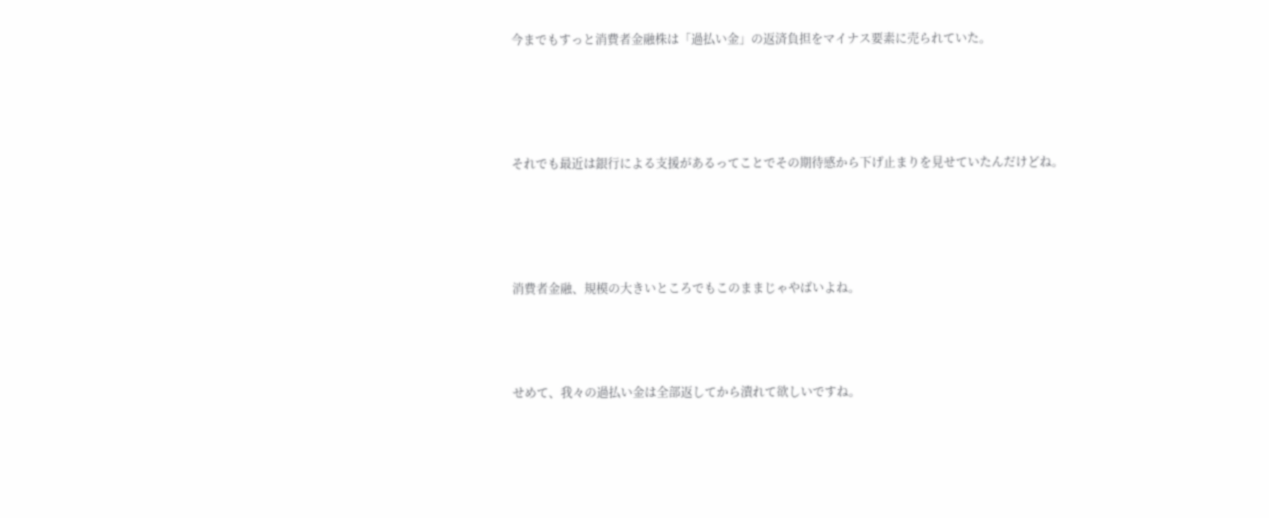今までもすっと消費者金融株は「過払い金」の返済負担をマイナス要素に売られていた。





それでも最近は銀行による支援があるってことでその期待感から下げ止まりを見せていたんだけどね。





消費者金融、規模の大きいところでもこのままじゃやばいよね。




せめて、我々の過払い金は全部返してから潰れて欲しいですね。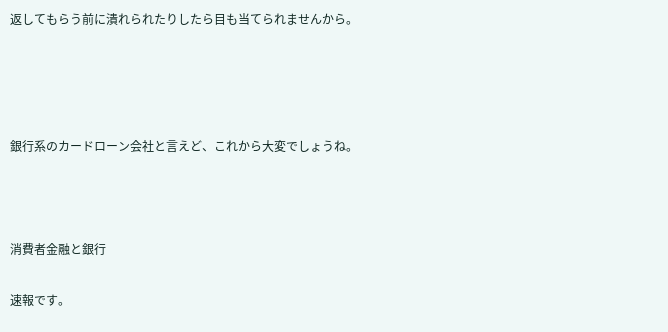返してもらう前に潰れられたりしたら目も当てられませんから。




銀行系のカードローン会社と言えど、これから大変でしょうね。



消費者金融と銀行

速報です。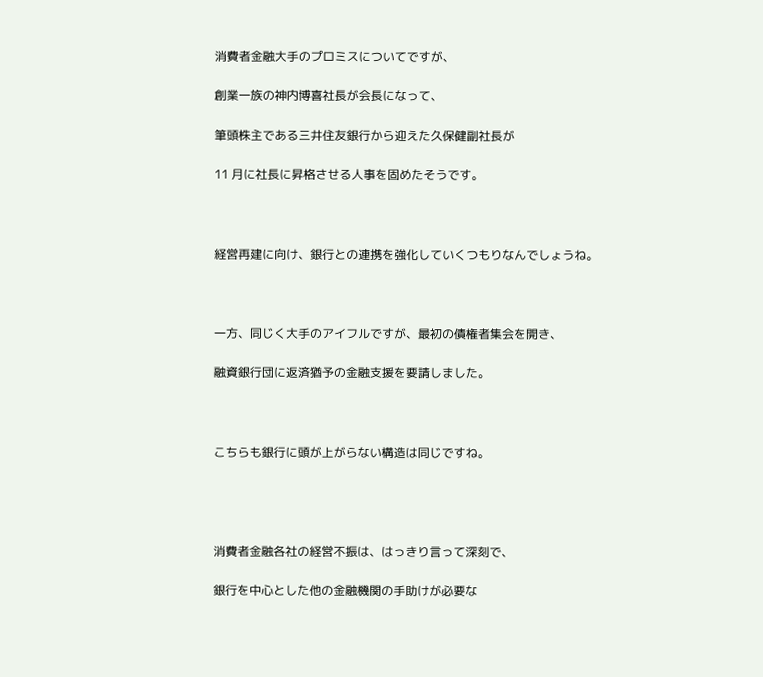消費者金融大手のプロミスについてですが、

創業一族の神内博喜社長が会長になって、

筆頭株主である三井住友銀行から迎えた久保健副社長が

11 月に社長に昇格させる人事を固めたそうです。



経営再建に向け、銀行との連携を強化していくつもりなんでしょうね。



一方、同じく大手のアイフルですが、最初の債権者集会を開き、

融資銀行団に返済猶予の金融支援を要請しました。



こちらも銀行に頭が上がらない構造は同じですね。




消費者金融各社の経営不振は、はっきり言って深刻で、

銀行を中心とした他の金融機関の手助けが必要な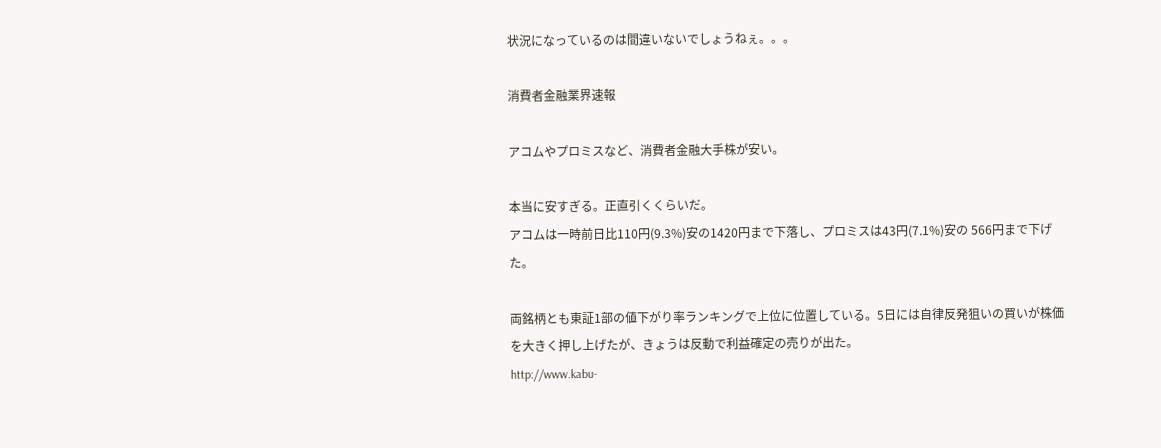状況になっているのは間違いないでしょうねぇ。。。

消費者金融業界速報

アコムやプロミスなど、消費者金融大手株が安い。

本当に安すぎる。正直引くくらいだ。
アコムは一時前日比110円(9.3%)安の1420円まで下落し、プロミスは43円(7.1%)安の 566円まで下げた。

両銘柄とも東証1部の値下がり率ランキングで上位に位置している。5日には自律反発狙いの買いが株価を大きく押し上げたが、きょうは反動で利益確定の売りが出た。
http://www.kabu-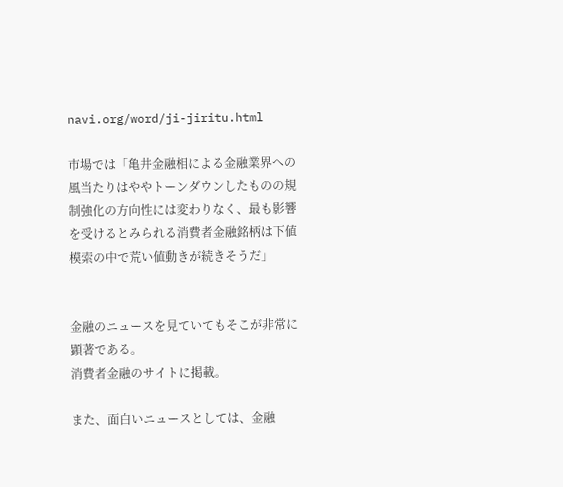navi.org/word/ji-jiritu.html

市場では「亀井金融相による金融業界への風当たりはややトーンダウンしたものの規制強化の方向性には変わりなく、最も影響を受けるとみられる消費者金融銘柄は下値模索の中で荒い値動きが続きそうだ」


金融のニュースを見ていてもそこが非常に顕著である。
消費者金融のサイトに掲載。

また、面白いニュースとしては、金融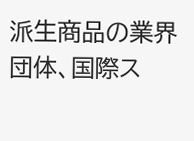派生商品の業界団体、国際ス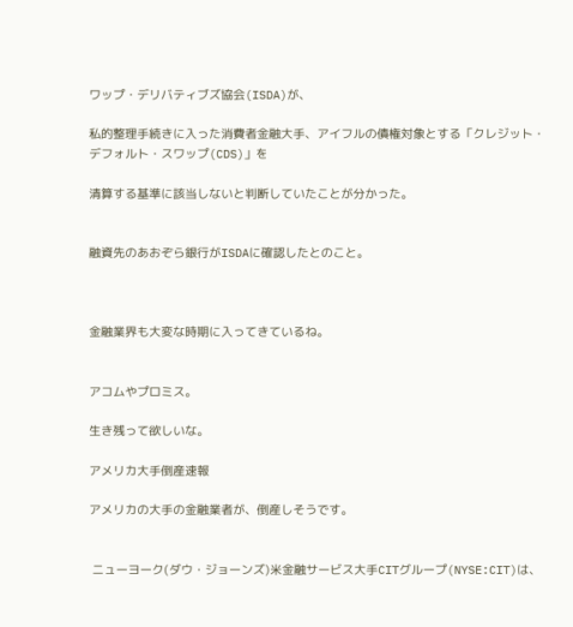ワップ・デリバティブズ協会(ISDA)が、

私的整理手続きに入った消費者金融大手、アイフルの債権対象とする「クレジット・デフォルト・スワップ(CDS)」を

清算する基準に該当しないと判断していたことが分かった。


融資先のあおぞら銀行がISDAに確認したとのこと。



金融業界も大変な時期に入ってきているね。


アコムやプロミス。

生き残って欲しいな。

アメリカ大手倒産速報

アメリカの大手の金融業者が、倒産しそうです。


 ニューヨーク(ダウ・ジョーンズ)米金融サービス大手CITグループ(NYSE:CIT)は、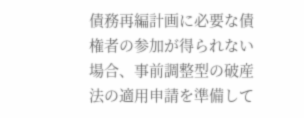債務再編計画に必要な債権者の参加が得られない場合、事前調整型の破産法の適用申請を準備して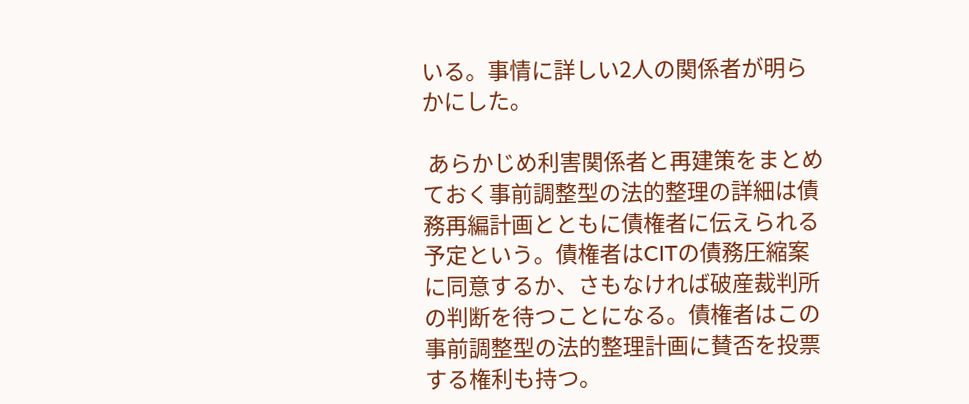いる。事情に詳しい2人の関係者が明らかにした。

 あらかじめ利害関係者と再建策をまとめておく事前調整型の法的整理の詳細は債務再編計画とともに債権者に伝えられる予定という。債権者はCITの債務圧縮案に同意するか、さもなければ破産裁判所の判断を待つことになる。債権者はこの事前調整型の法的整理計画に賛否を投票する権利も持つ。